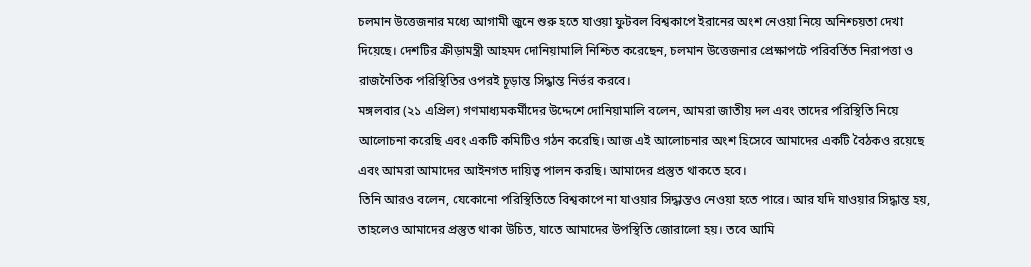চলমান উত্তেজনার মধ্যে আগামী জুনে শুরু হতে যাওয়া ফুটবল বিশ্বকাপে ইরানের অংশ নেওয়া নিয়ে অনিশ্চয়তা দেখা দিয়েছে। দেশটির ক্রীড়ামন্ত্রী আহমদ দোনিয়ামালি নিশ্চিত করেছেন, চলমান উত্তেজনার প্রেক্ষাপটে পরিবর্তিত নিরাপত্তা ও রাজনৈতিক পরিস্থিতির ওপরই চূড়ান্ত সিদ্ধান্ত নির্ভর করবে।
মঙ্গলবার (২১ এপ্রিল) গণমাধ্যমকর্মীদের উদ্দেশে দোনিয়ামালি বলেন, আমরা জাতীয় দল এবং তাদের পরিস্থিতি নিয়ে আলোচনা করেছি এবং একটি কমিটিও গঠন করেছি। আজ এই আলোচনার অংশ হিসেবে আমাদের একটি বৈঠকও রয়েছে এবং আমরা আমাদের আইনগত দায়িত্ব পালন করছি। আমাদের প্রস্তুত থাকতে হবে।
তিনি আরও বলেন, যেকোনো পরিস্থিতিতে বিশ্বকাপে না যাওয়ার সিদ্ধান্তও নেওয়া হতে পারে। আর যদি যাওয়ার সিদ্ধান্ত হয়, তাহলেও আমাদের প্রস্তুত থাকা উচিত, যাতে আমাদের উপস্থিতি জোরালো হয়। তবে আমি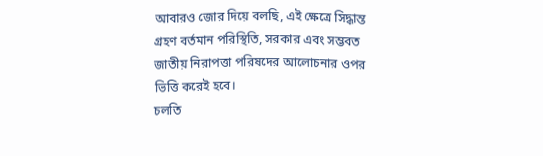আবারও জোর দিয়ে বলছি, এই ক্ষেত্রে সিদ্ধান্ত গ্রহণ বর্তমান পরিস্থিতি, সরকার এবং সম্ভবত জাতীয় নিরাপত্তা পরিষদের আলোচনার ওপর ভিত্তি করেই হবে।
চলতি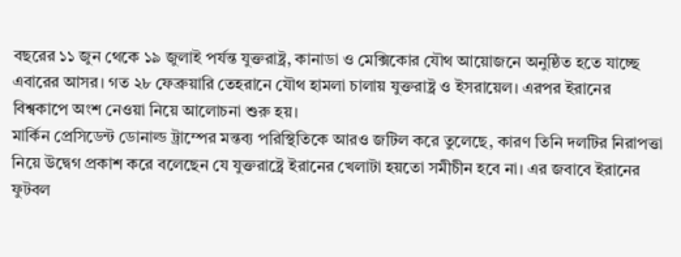বছরের ১১ জুন থেকে ১৯ জুলাই পর্যন্ত যুক্তরাষ্ট্র, কানাডা ও মেক্সিকোর যৌথ আয়োজনে অনুষ্ঠিত হতে যাচ্ছে এবারের আসর। গত ২৮ ফেব্রুয়ারি তেহরানে যৌথ হামলা চালায় যুক্তরাষ্ট্র ও ইসরায়েল। এরপর ইরানের বিশ্বকাপে অংশ নেওয়া নিয়ে আলোচনা শুরু হয়।
মার্কিন প্রেসিডেন্ট ডোনাল্ড ট্রাম্পের মন্তব্য পরিস্থিতিকে আরও জটিল করে তুলেছে, কারণ তিনি দলটির নিরাপত্তা নিয়ে উদ্বেগ প্রকাশ করে বলেছেন যে যুক্তরাষ্ট্রে ইরানের খেলাটা হয়তো সমীচীন হবে না। এর জবাবে ইরানের ফুটবল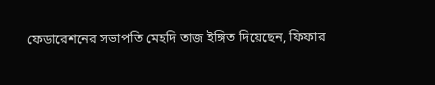ফেডারেশনের সভাপতি মেহদি তাজ ইঙ্গিত দিয়েছেন, ফিফার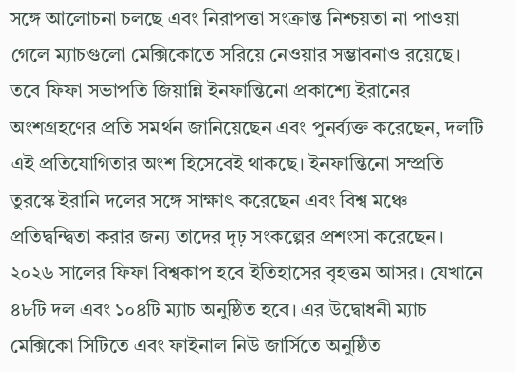সঙ্গে আলোচনা চলছে এবং নিরাপত্তা সংক্রান্ত নিশ্চয়তা না পাওয়া গেলে ম্যাচগুলো মেক্সিকোতে সরিয়ে নেওয়ার সম্ভাবনাও রয়েছে।
তবে ফিফা সভাপতি জিয়ান্নি ইনফান্তিনো প্রকাশ্যে ইরানের অংশগ্রহণের প্রতি সমর্থন জানিয়েছেন এবং পুনর্ব্যক্ত করেছেন, দলটি এই প্রতিযোগিতার অংশ হিসেবেই থাকছে। ইনফান্তিনো সম্প্রতি তুরস্কে ইরানি দলের সঙ্গে সাক্ষাৎ করেছেন এবং বিশ্ব মঞ্চে প্রতিদ্বন্দ্বিতা করার জন্য তাদের দৃঢ় সংকল্পের প্রশংসা করেছেন।
২০২৬ সালের ফিফা বিশ্বকাপ হবে ইতিহাসের বৃহত্তম আসর। যেখানে ৪৮টি দল এবং ১০৪টি ম্যাচ অনুষ্ঠিত হবে। এর উদ্বোধনী ম্যাচ মেক্সিকো সিটিতে এবং ফাইনাল নিউ জার্সিতে অনুষ্ঠিত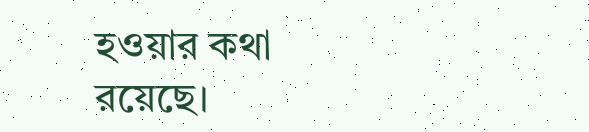হওয়ার কথা রয়েছে।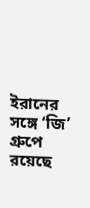ইরানের সঙ্গে ‘জি’ গ্রুপে রয়েছে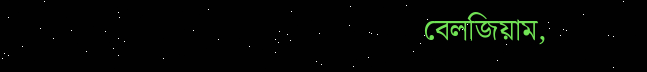বেলজিয়াম,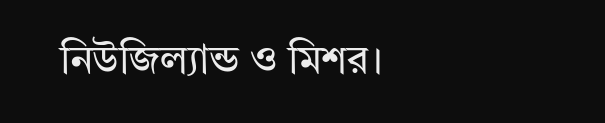নিউজিল্যান্ড ও মিশর।